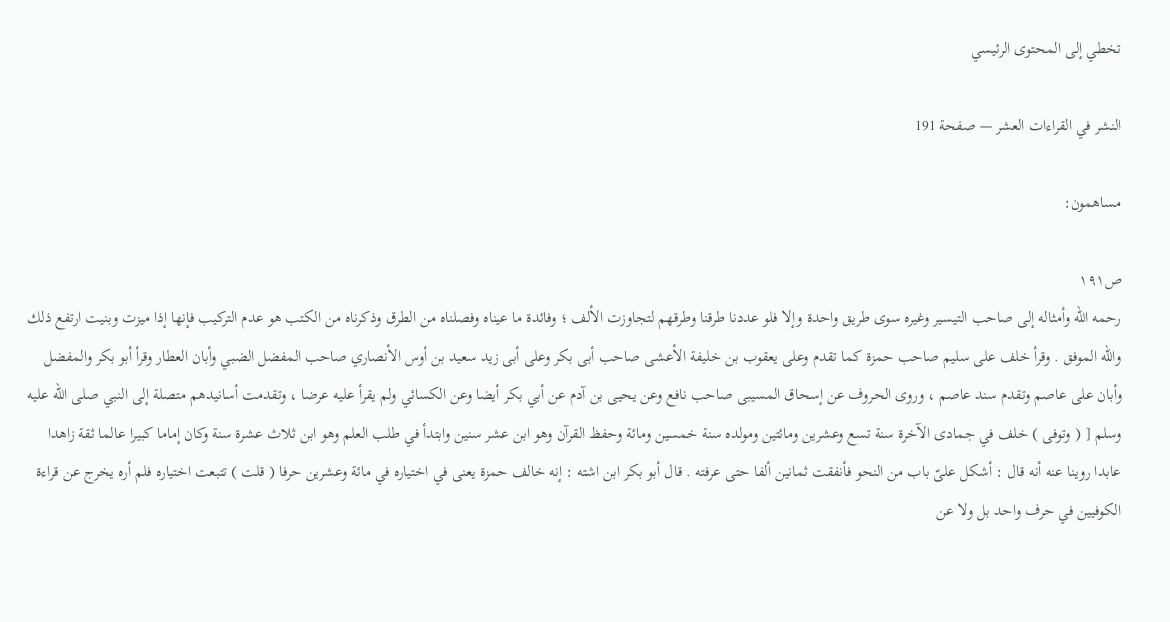تخطي إلى المحتوى الرئيسي

النشر في القراءات العشر — صفحة 191

مساهمون:

ص١٩١
رحمه اللّه وأمثاله إلى صاحب التيسير وغيره سوى طريق واحدة وإلا فلو عددنا طرقنا وطرقهم لتجاوزت الألف ؛ وفائدة ما عيناه وفصلناه من الطرق وذكرناه من الكتب هو عدم التركيب فإنها إذا ميزت وبنيت ارتفع ذلك واللّه الموفق . وقرأ خلف على سليم صاحب حمزة كما تقدم وعلى يعقوب بن خليفة الأعشى صاحب أبى بكر وعلى أبى زيد سعيد بن أوس الأنصاري صاحب المفضل الضبي وأبان العطار وقرأ أبو بكر والمفضل وأبان على عاصم وتقدم سند عاصم ، وروى الحروف عن إسحاق المسيبى صاحب نافع وعن يحيى بن آدم عن أبي بكر أيضا وعن الكسائي ولم يقرأ عليه عرضا ، وتقدمت أسانيدهم متصلة إلى النبي صلى اللّه عليه وسلم [ ( وتوفى ) خلف في جمادى الآخرة سنة تسع وعشرين ومائتين ومولده سنة خمسين ومائة وحفظ القرآن وهو ابن عشر سنين وابتدأ في طلب العلم وهو ابن ثلاث عشرة سنة وكان إماما كبيرا عالما ثقة زاهدا عابدا روينا عنه أنه قال : أشكل علىّ باب من النحو فأنفقت ثمانين ألفا حتى عرفته . قال أبو بكر ابن اشته : إنه خالف حمزة يعنى في اختياره في مائة وعشرين حرفا ( قلت ) تتبعت اختياره فلم أره يخرج عن قراءة الكوفيين في حرف واحد بل ولا عن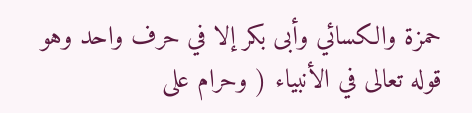حمزة والكسائي وأبى بكر إلا في حرف واحد وهو قوله تعالى في الأنبياء ( وحرام على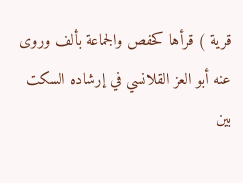قرية ) قرأها كحفص والجماعة بألف وروى عنه أبو العز القلانسي في إرشاده السكت بين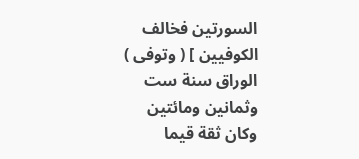السورتين فخالف الكوفيين ] ( وتوفى ) الوراق سنة ست وثمانين ومائتين وكان ثقة قيما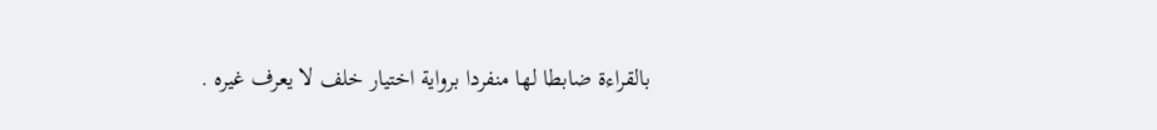بالقراءة ضابطا لها منفردا برواية اختيار خلف لا يعرف غيره .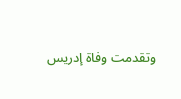وتقدمت وفاة إدريس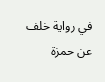في رواية خلف عن حمزة